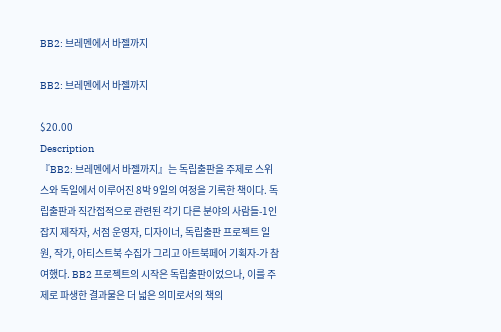BB2: 브레멘에서 바젤까지

BB2: 브레멘에서 바젤까지

$20.00
Description
『BB2: 브레멘에서 바젤까지』는 독립출판을 주제로 스위스와 독일에서 이루어진 8박 9일의 여정을 기록한 책이다. 독립출판과 직간접적으로 관련된 각기 다른 분야의 사람들-1인 잡지 제작자, 서점 운영자, 디자이너, 독립출판 프로젝트 일원, 작가, 아티스트북 수집가 그리고 아트북페어 기획자-가 참여했다. BB2 프로젝트의 시작은 독립출판이었으나, 이를 주제로 파생한 결과물은 더 넓은 의미로서의 책의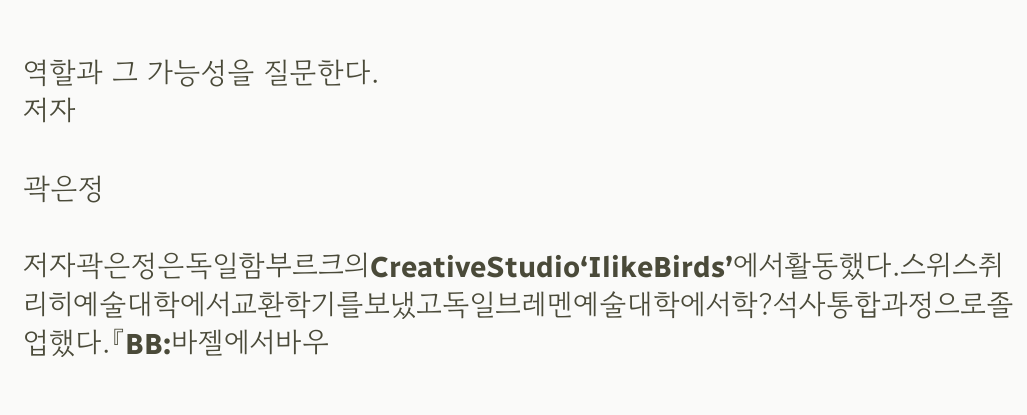역할과 그 가능성을 질문한다.
저자

곽은정

저자곽은정은독일함부르크의CreativeStudio‘IlikeBirds’에서활동했다.스위스취리히예술대학에서교환학기를보냈고독일브레멘예술대학에서학?석사통합과정으로졸업했다.『BB:바젤에서바우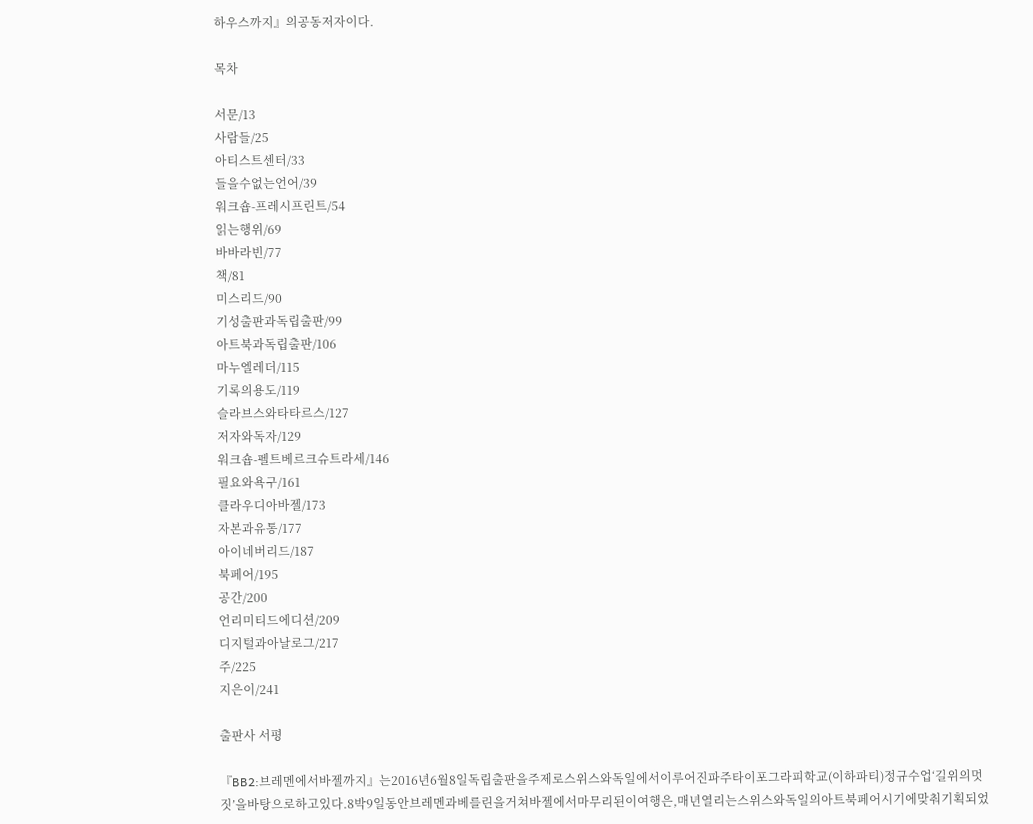하우스까지』의공동저자이다.

목차

서문/13
사람들/25
아티스트센터/33
들을수없는언어/39
워크숍-프레시프린트/54
읽는행위/69
바바라빈/77
책/81
미스리드/90
기성출판과독립출판/99
아트북과독립출판/106
마누엘레더/115
기록의용도/119
슬라브스와타타르스/127
저자와독자/129
워크숍-펠트베르크슈트라세/146
필요와욕구/161
클라우디아바젤/173
자본과유통/177
아이네버리드/187
북페어/195
공간/200
언리미티드에디션/209
디지털과아날로그/217
주/225
지은이/241

출판사 서평

『BB2:브레멘에서바젤까지』는2016년6월8일독립출판을주제로스위스와독일에서이루어진파주타이포그라피학교(이하파티)정규수업‘길위의멋짓’을바탕으로하고있다.8박9일동안브레멘과베를린을거쳐바젤에서마무리된이여행은,매년열리는스위스와독일의아트북페어시기에맞춰기획되었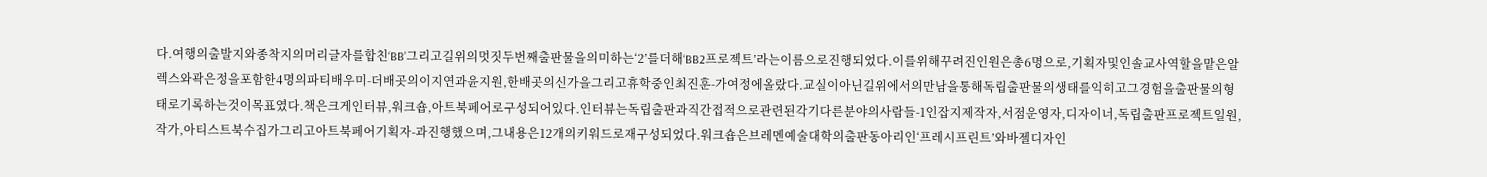다.여행의출발지와종착지의머리글자를합친‘BB’그리고길위의멋짓두번째출판물을의미하는‘2’를더해‘BB2프로젝트’라는이름으로진행되었다.이를위해꾸려진인원은총6명으로,기획자및인솔교사역할을맡은알렉스와곽은정을포함한4명의파티배우미-더배곳의이지연과윤지원,한배곳의신가을그리고휴학중인최진훈-가여정에올랐다.교실이아닌길위에서의만남을통해독립출판물의생태를익히고그경험을출판물의형태로기록하는것이목표였다.책은크게인터뷰,워크숍,아트북페어로구성되어있다.인터뷰는독립출판과직간접적으로관련된각기다른분야의사람들-1인잡지제작자,서점운영자,디자이너,독립출판프로젝트일원,작가,아티스트북수집가그리고아트북페어기획자-과진행했으며,그내용은12개의키워드로재구성되었다.워크숍은브레멘예술대학의출판동아리인‘프레시프린트’와바젤디자인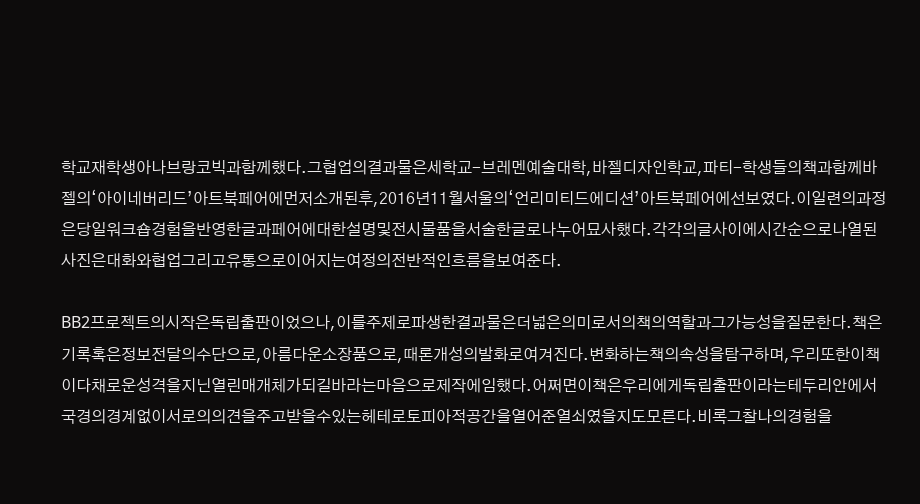학교재학생아나브랑코빅과함께했다.그협업의결과물은세학교-브레멘예술대학,바젤디자인학교,파티-학생들의책과함께바젤의‘아이네버리드’아트북페어에먼저소개된후,2016년11월서울의‘언리미티드에디션’아트북페어에선보였다.이일련의과정은당일워크숍경험을반영한글과페어에대한설명및전시물품을서술한글로나누어묘사했다.각각의글사이에시간순으로나열된사진은대화와협업그리고유통으로이어지는여정의전반적인흐름을보여준다.

BB2프로젝트의시작은독립출판이었으나,이를주제로파생한결과물은더넓은의미로서의책의역할과그가능성을질문한다.책은기록혹은정보전달의수단으로,아름다운소장품으로,때론개성의발화로여겨진다.변화하는책의속성을탐구하며,우리또한이책이다채로운성격을지닌열린매개체가되길바라는마음으로제작에임했다.어쩌면이책은우리에게독립출판이라는테두리안에서국경의경계없이서로의의견을주고받을수있는헤테로토피아적공간을열어준열쇠였을지도모른다.비록그찰나의경험을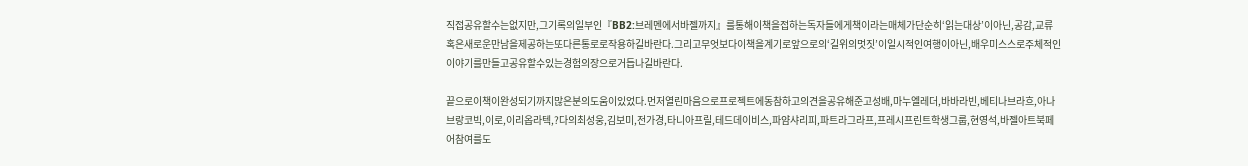직접공유할수는없지만,그기록의일부인『BB2:브레멘에서바젤까지』를통해이책을접하는독자들에게책이라는매체가단순히‘읽는대상’이아닌,공감,교류혹은새로운만남을제공하는또다른통로로작용하길바란다.그리고무엇보다이책을계기로앞으로의‘길위의멋짓’이일시적인여행이아닌,배우미스스로주체적인이야기를만들고공유할수있는경험의장으로거듭나길바란다.

끝으로이책이완성되기까지많은분의도움이있었다.먼저열린마음으로프로젝트에동참하고의견을공유해준고성배,마누엘레더,바바라빈,베티나브라흐,아나브랑코빅,이로,이리옵라텍,?다의최성웅,김보미,전가경,타니아프릴,테드데이비스,파얌샤리피,파트라그라프,프레시프린트학생그룹,현영석,바젤아트북페어참여를도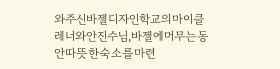와주신바젤디자인학교의마이클레너와안진수님,바젤에머무는동안따뜻한숙소를마련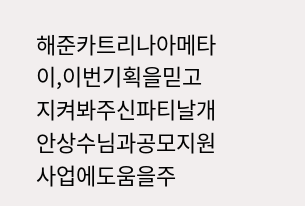해준카트리나아메타이,이번기획을믿고지켜봐주신파티날개안상수님과공모지원사업에도움을주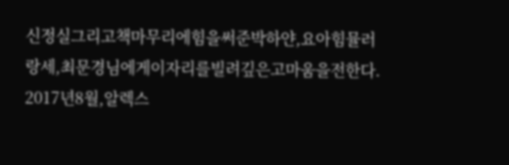신정실그리고책마무리에힘을써준박하얀,요아힘뮬러랑세,최문경님에게이자리를빌려깊은고마움을전한다.
2017년8월,알렉스